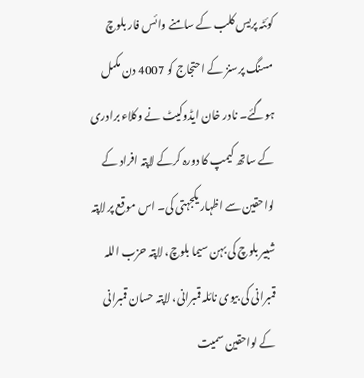کوئٹہ پریس کلب کے سامنے وائس فار بلوچ مسنگ پرسنز کے احتجاج کو 4007 دن مکمل ہوگئے۔ نادر خان ایڈوکیٹ نے وکلاء برادری کے ساتھ کیمپ کا دورہ کرکے لاپتہ افراد کے لواحقین سے اظہار یکجہتی کی۔ اس موقع پر لاپتہ شبیر بلوچ کی بہن سیما بلوچ، لاپتہ حزب اللہ قمبرانی کی بیوی نائلہ قمبرانی، لاپتہ حسان قمبرانی کے لواحقین سمیت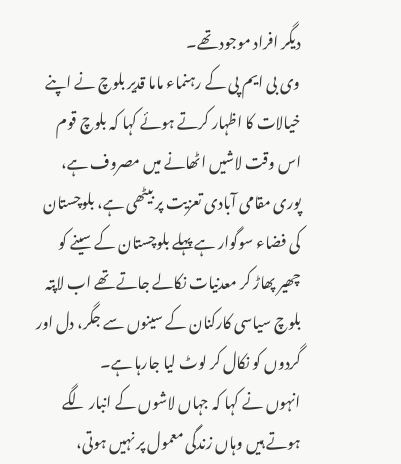دیگر افراد موجود تھے۔
وی بی ایم پی کے رہنماء ماما قدیر بلوچ نے اپنے خیالات کا اظہار کرتے ہوئے کہا کہ بلوچ قوم اس وقت لاشیں اٹھانے میں مصروف ہے، پوری مقامی آبادی تعزیت پر بیٹھی ہے، بلوچستان کی فضاء سوگوار ہے پہلے بلوچستان کے سینے کو چھیر پھاڑ کر معدنیات نکالے جاتے تھے اب لاپتہ بلوچ سیاسی کارکنان کے سینوں سے جگر، دل اور گردوں کو نکال کر لوٹ لیا جارہا ہے۔
انہوں نے کہا کہ جہاں لاشوں کے انبار لگے ہوتے ہیں وہاں زندگی معمول پر نہیں ہوتی،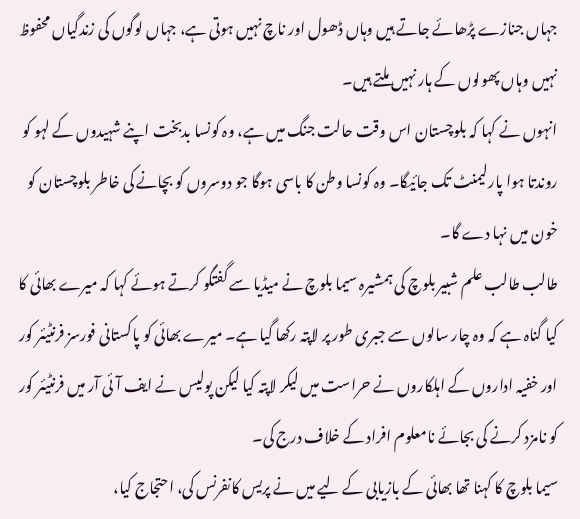جہاں جنازے پڑھائے جاتے ہیں وہاں ڈھول اور ناچ نہیں ہوتی ہے، جہاں لوگوں کی زندگیاں محفوظ نہیں وہاں پھولوں کے ہار نہیں ملتے ہیں۔
انہوں نے کہا کہ بلوچستان اس وقت حالت جنگ میں ہے، وہ کونسا بدبخت اپنے شہیدوں کے لہو کو روندتا ہوا پارلیمنٹ تک جائیگا۔ وہ کونسا وطن کا باسی ہوگا جو دوسروں کو بچانے کی خاطر بلوچستان کو خون میں نہا دے گا۔
طالب طالب علم شبیر بلوچ کی ہمشیرہ سیما بلوچ نے میڈیا سے گفتگو کرتے ہوئے کہا کہ میرے بھائی کا کیا گناہ ہے کہ وہ چار سالوں سے جبری طور پر لاپتہ رکھا گیا ہے۔ میرے بھائی کو پاکستانی فورسز فرنٹیئر کور اور خفیہ اداروں کے اہلکاروں نے حراست میں لیکر لاپتہ کیا لیکن پولیس نے ایف آئی آر میں فرنٹیئر کور کو نامزد کرنے کی بجائے نامعلوم افراد کے خلاف درج کی۔
سیما بلوچ کا کہنا تھا بھائی کے بازیابی کے لیے میں نے پریس کانفرنس کی، احتجاج کیا،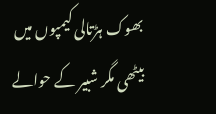بھوک ہڑتالی کیمپوں میں بیٹھی مگر شبیر کے حوالے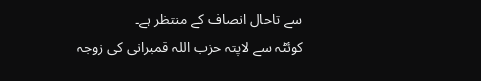سے تاحال انصاف کے منتظر ہے۔
کوئٹہ سے لاپتہ حزب اللہ قمبرانی کی زوجہ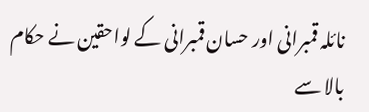نائلہ قمبرانی اور حسان قمبرانی کے لواحقین نے حکام بالا سے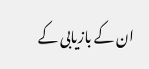ان کے بازیابی کے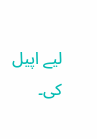لیے اپیل کی۔